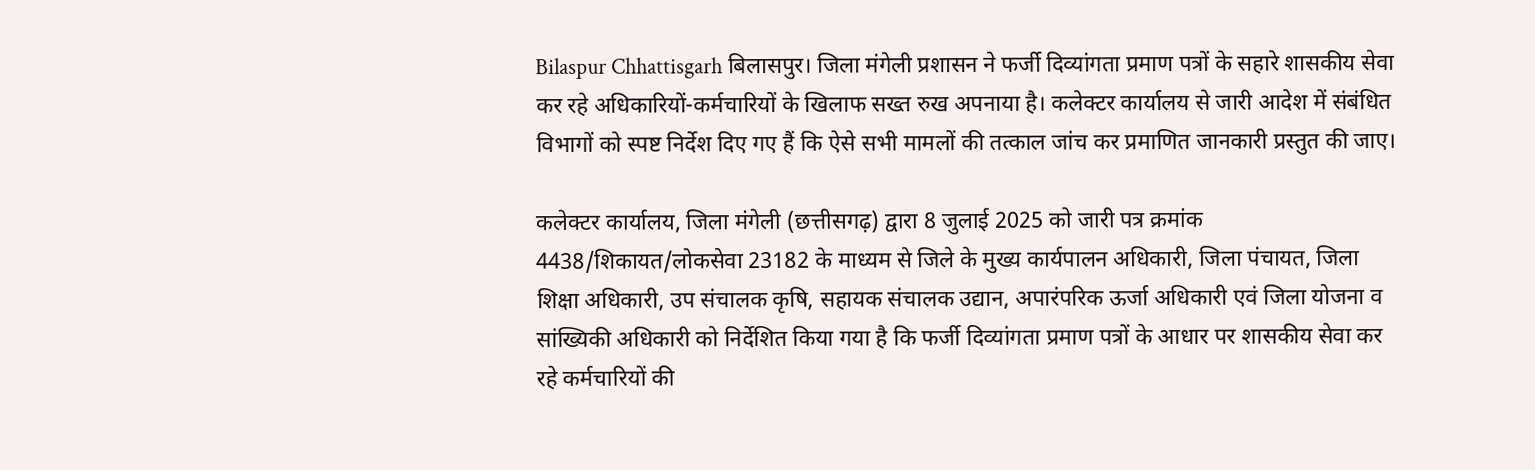Bilaspur Chhattisgarh बिलासपुर। जिला मंगेली प्रशासन ने फर्जी दिव्यांगता प्रमाण पत्रों के सहारे शासकीय सेवा कर रहे अधिकारियों-कर्मचारियों के खिलाफ सख्त रुख अपनाया है। कलेक्टर कार्यालय से जारी आदेश में संबंधित विभागों को स्पष्ट निर्देश दिए गए हैं कि ऐसे सभी मामलों की तत्काल जांच कर प्रमाणित जानकारी प्रस्तुत की जाए।

कलेक्टर कार्यालय, जिला मंगेली (छत्तीसगढ़) द्वारा 8 जुलाई 2025 को जारी पत्र क्रमांक 4438/शिकायत/लोकसेवा 23182 के माध्यम से जिले के मुख्य कार्यपालन अधिकारी, जिला पंचायत, जिला शिक्षा अधिकारी, उप संचालक कृषि, सहायक संचालक उद्यान, अपारंपरिक ऊर्जा अधिकारी एवं जिला योजना व सांख्यिकी अधिकारी को निर्देशित किया गया है कि फर्जी दिव्यांगता प्रमाण पत्रों के आधार पर शासकीय सेवा कर रहे कर्मचारियों की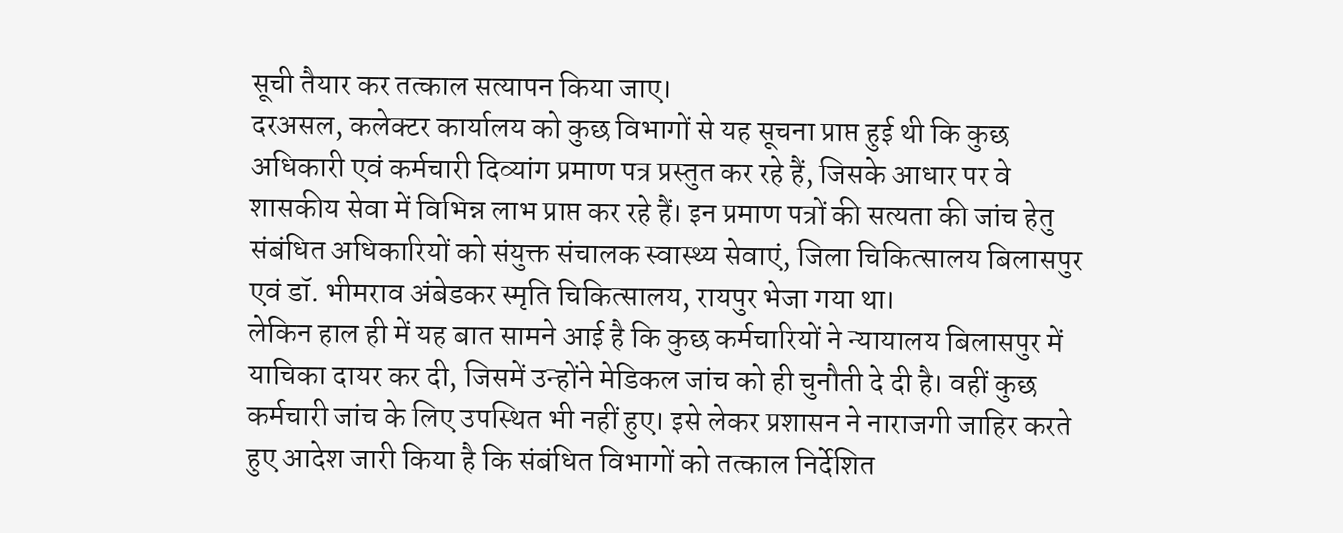सूची तैयार कर तत्काल सत्यापन किया जाए।
दरअसल, कलेक्टर कार्यालय को कुछ विभागों से यह सूचना प्राप्त हुई थी कि कुछ अधिकारी एवं कर्मचारी दिव्यांग प्रमाण पत्र प्रस्तुत कर रहे हैं, जिसके आधार पर वे शासकीय सेवा में विभिन्न लाभ प्राप्त कर रहे हैं। इन प्रमाण पत्रों की सत्यता की जांच हेतु संबंधित अधिकारियों को संयुक्त संचालक स्वास्थ्य सेवाएं, जिला चिकित्सालय बिलासपुर एवं डॉ. भीमराव अंबेडकर स्मृति चिकित्सालय, रायपुर भेजा गया था।
लेकिन हाल ही में यह बात सामने आई है कि कुछ कर्मचारियों ने न्यायालय बिलासपुर में याचिका दायर कर दी, जिसमें उन्होंने मेडिकल जांच को ही चुनौती दे दी है। वहीं कुछ कर्मचारी जांच के लिए उपस्थित भी नहीं हुए। इसे लेकर प्रशासन ने नाराजगी जाहिर करते हुए आदेश जारी किया है कि संबंधित विभागों को तत्काल निर्देशित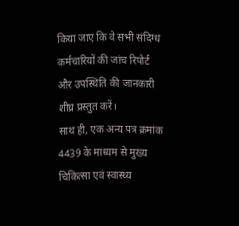किया जाए कि वे सभी संदिग्ध कर्मचारियों की जांच रिपोर्ट और उपस्थिति की जानकारी शीघ्र प्रस्तुत करें।
साथ ही, एक अन्य पत्र क्रमांक 4439 के माध्यम से मुख्य चिकित्सा एवं स्वास्थ्य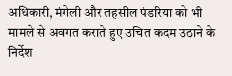अधिकारी, मंगेली और तहसील पंडरिया को भी मामले से अवगत कराते हुए उचित कदम उठाने के निर्देश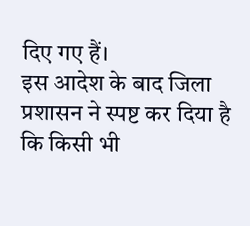दिए गए हैं।
इस आदेश के बाद जिला प्रशासन ने स्पष्ट कर दिया है कि किसी भी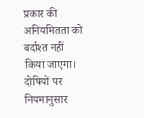प्रकार की अनियमितता को बर्दाश्त नहीं किया जाएगा। दोषियों पर नियमानुसार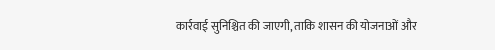कार्रवाई सुनिश्चित की जाएगी, ताकि शासन की योजनाओं और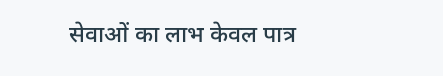सेवाओं का लाभ केवल पात्र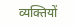व्यक्तियों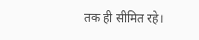तक ही सीमित रहे।